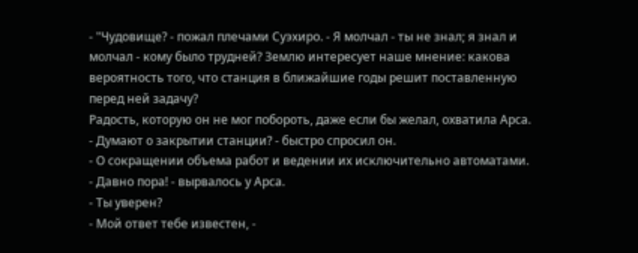- "Чудовище? - пожал плечами Суэхиро. - Я молчал - ты не знал; я знал и молчал - кому было трудней? Землю интересует наше мнение: какова вероятность того, что станция в ближайшие годы решит поставленную перед ней задачу?
Радость, которую он не мог побороть, даже если бы желал, охватила Арса.
- Думают о закрытии станции? - быстро спросил он.
- О сокращении объема работ и ведении их исключительно автоматами.
- Давно пора! - вырвалось у Арса.
- Ты уверен?
- Мой ответ тебе известен, -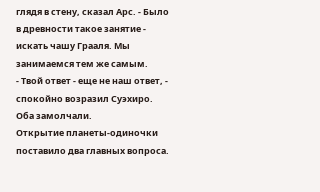глядя в стену, сказал Арс. - Было в древности такое занятие - искать чашу Грааля. Мы занимаемся тем же самым.
- Твой ответ - еще не наш ответ, - спокойно возразил Суэхиро.
Оба замолчали.
Открытие планеты-одиночки поставило два главных вопроса.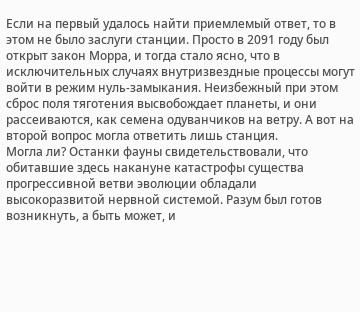Если на первый удалось найти приемлемый ответ, то в этом не было заслуги станции. Просто в 2091 году был открыт закон Морра, и тогда стало ясно, что в исключительных случаях внутризвездные процессы могут войти в режим нуль-замыкания. Неизбежный при этом сброс поля тяготения высвобождает планеты, и они рассеиваются, как семена одуванчиков на ветру. А вот на второй вопрос могла ответить лишь станция.
Могла ли? Останки фауны свидетельствовали, что обитавшие здесь накануне катастрофы существа прогрессивной ветви эволюции обладали высокоразвитой нервной системой. Разум был готов возникнуть, а быть может, и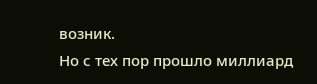возник.
Но с тех пор прошло миллиард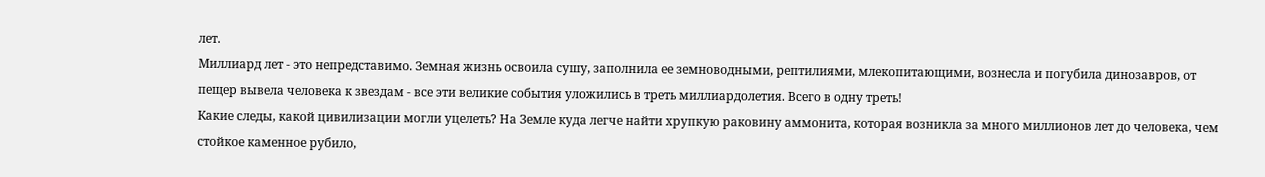лет.
Миллиард лет - это непредставимо. Земная жизнь освоила сушу, заполнила ее земноводными, рептилиями, млекопитающими, вознесла и погубила динозавров, от пещер вывела человека к звездам - все эти великие события уложились в треть миллиардолетия. Всего в одну треть!
Какие следы, какой цивилизации могли уцелеть? На Земле куда легче найти хрупкую раковину аммонита, которая возникла за много миллионов лет до человека, чем стойкое каменное рубило,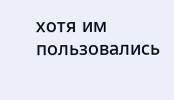хотя им пользовались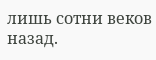лишь сотни веков назад.